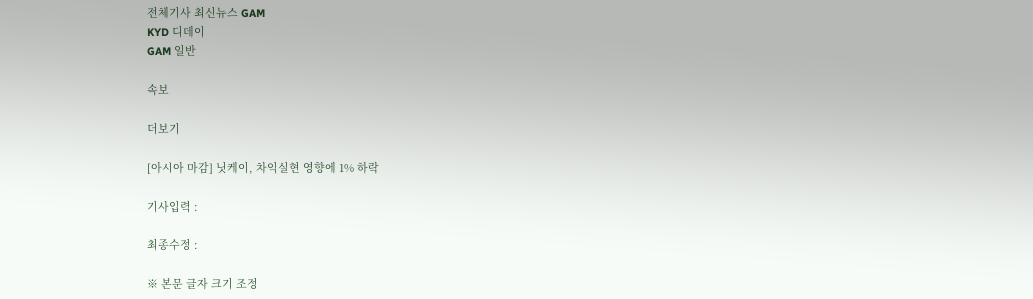전체기사 최신뉴스 GAM
KYD 디데이
GAM 일반

속보

더보기

[아시아 마감] 닛케이, 차익실현 영향에 1% 하락

기사입력 :

최종수정 :

※ 본문 글자 크기 조정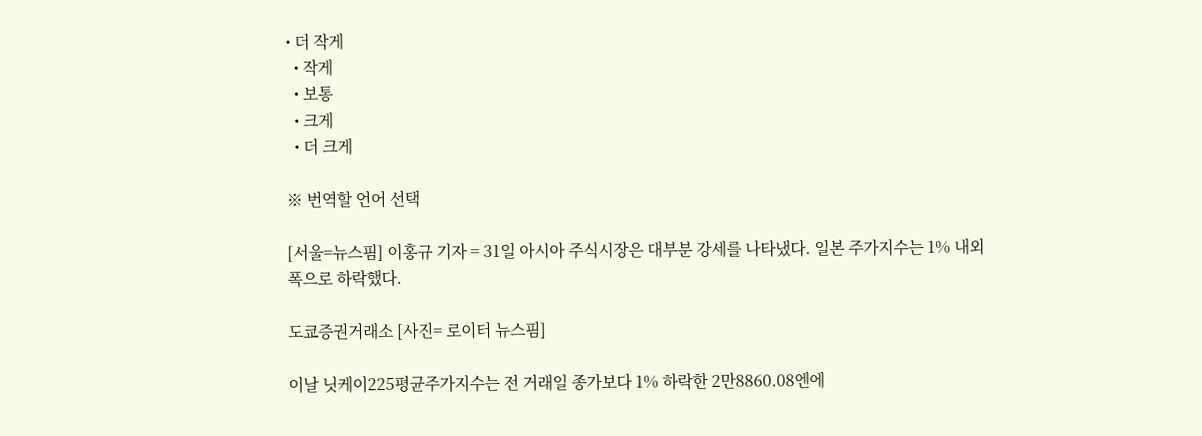• 더 작게
  • 작게
  • 보통
  • 크게
  • 더 크게

※ 번역할 언어 선택

[서울=뉴스핌] 이홍규 기자 = 31일 아시아 주식시장은 대부분 강세를 나타냈다. 일본 주가지수는 1% 내외 폭으로 하락했다.

도쿄증권거래소 [사진= 로이터 뉴스핌]

이날 닛케이225평균주가지수는 전 거래일 종가보다 1% 하락한 2만8860.08엔에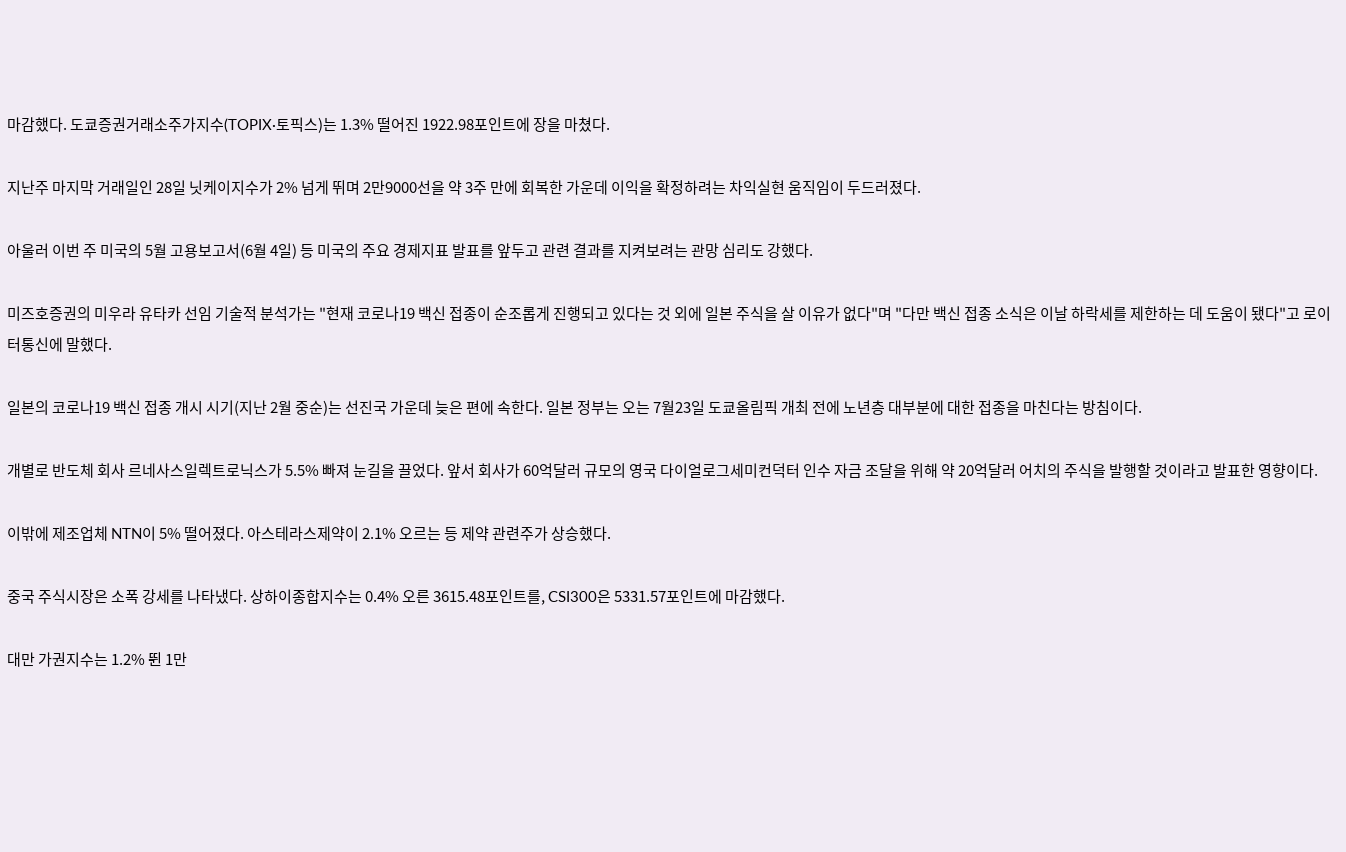마감했다. 도쿄증권거래소주가지수(TOPIX·토픽스)는 1.3% 떨어진 1922.98포인트에 장을 마쳤다.

지난주 마지막 거래일인 28일 닛케이지수가 2% 넘게 뛰며 2만9000선을 약 3주 만에 회복한 가운데 이익을 확정하려는 차익실현 움직임이 두드러졌다.

아울러 이번 주 미국의 5월 고용보고서(6월 4일) 등 미국의 주요 경제지표 발표를 앞두고 관련 결과를 지켜보려는 관망 심리도 강했다.

미즈호증권의 미우라 유타카 선임 기술적 분석가는 "현재 코로나19 백신 접종이 순조롭게 진행되고 있다는 것 외에 일본 주식을 살 이유가 없다"며 "다만 백신 접종 소식은 이날 하락세를 제한하는 데 도움이 됐다"고 로이터통신에 말했다.

일본의 코로나19 백신 접종 개시 시기(지난 2월 중순)는 선진국 가운데 늦은 편에 속한다. 일본 정부는 오는 7월23일 도쿄올림픽 개최 전에 노년층 대부분에 대한 접종을 마친다는 방침이다.

개별로 반도체 회사 르네사스일렉트로닉스가 5.5% 빠져 눈길을 끌었다. 앞서 회사가 60억달러 규모의 영국 다이얼로그세미컨덕터 인수 자금 조달을 위해 약 20억달러 어치의 주식을 발행할 것이라고 발표한 영향이다.

이밖에 제조업체 NTN이 5% 떨어졌다. 아스테라스제약이 2.1% 오르는 등 제약 관련주가 상승했다.

중국 주식시장은 소폭 강세를 나타냈다. 상하이종합지수는 0.4% 오른 3615.48포인트를, CSI300은 5331.57포인트에 마감했다.

대만 가권지수는 1.2% 뛴 1만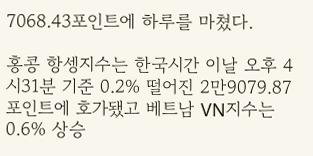7068.43포인트에 하루를 마쳤다.

홍콩 항셍지수는 한국시간 이날 오후 4시31분 기준 0.2% 떨어진 2만9079.87포인트에 호가됐고 베트남 VN지수는 0.6% 상승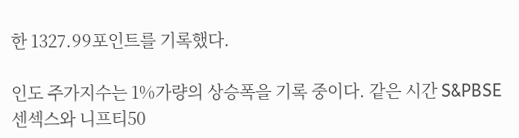한 1327.99포인트를 기록했다.

인도 주가지수는 1%가량의 상승폭을 기록 중이다. 같은 시간 S&PBSE센섹스와 니프티50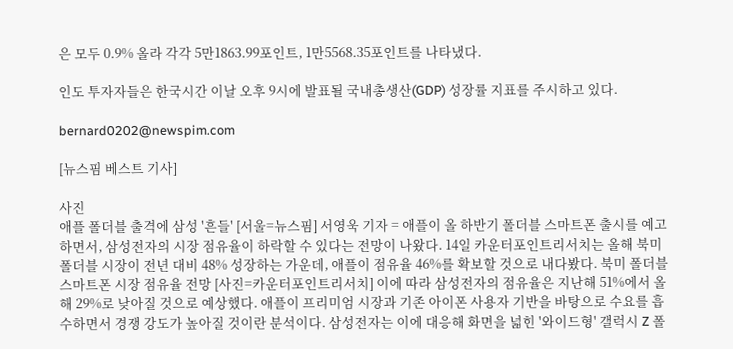은 모두 0.9% 올라 각각 5만1863.99포인트, 1만5568.35포인트를 나타냈다.

인도 투자자들은 한국시간 이날 오후 9시에 발표될 국내총생산(GDP) 성장률 지표를 주시하고 있다.

bernard0202@newspim.com

[뉴스핌 베스트 기사]

사진
애플 폴더블 출격에 삼성 '흔들' [서울=뉴스핌] 서영욱 기자 = 애플이 올 하반기 폴더블 스마트폰 출시를 예고하면서, 삼성전자의 시장 점유율이 하락할 수 있다는 전망이 나왔다. 14일 카운터포인트리서치는 올해 북미 폴더블 시장이 전년 대비 48% 성장하는 가운데, 애플이 점유율 46%를 확보할 것으로 내다봤다. 북미 폴더블 스마트폰 시장 점유율 전망 [사진=카운터포인트리서치] 이에 따라 삼성전자의 점유율은 지난해 51%에서 올해 29%로 낮아질 것으로 예상했다. 애플이 프리미엄 시장과 기존 아이폰 사용자 기반을 바탕으로 수요를 흡수하면서 경쟁 강도가 높아질 것이란 분석이다. 삼성전자는 이에 대응해 화면을 넓힌 '와이드형' 갤럭시 Z 폴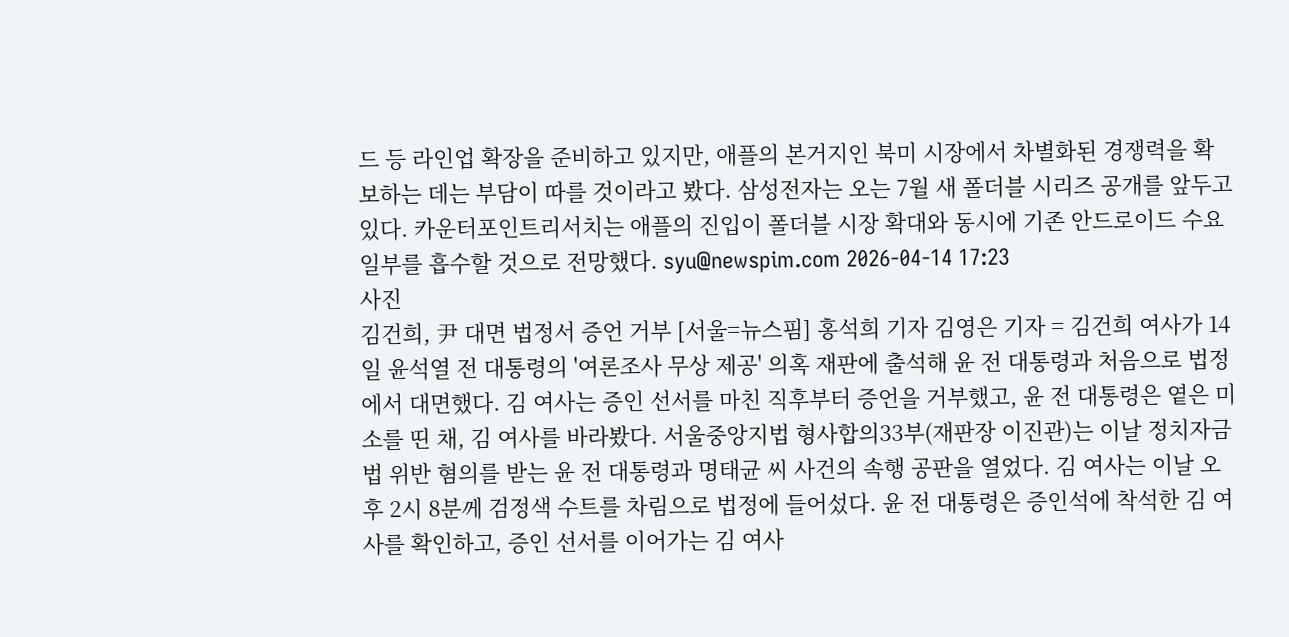드 등 라인업 확장을 준비하고 있지만, 애플의 본거지인 북미 시장에서 차별화된 경쟁력을 확보하는 데는 부담이 따를 것이라고 봤다. 삼성전자는 오는 7월 새 폴더블 시리즈 공개를 앞두고 있다. 카운터포인트리서치는 애플의 진입이 폴더블 시장 확대와 동시에 기존 안드로이드 수요 일부를 흡수할 것으로 전망했다. syu@newspim.com 2026-04-14 17:23
사진
김건희, 尹 대면 법정서 증언 거부 [서울=뉴스핌] 홍석희 기자 김영은 기자 = 김건희 여사가 14일 윤석열 전 대통령의 '여론조사 무상 제공' 의혹 재판에 출석해 윤 전 대통령과 처음으로 법정에서 대면했다. 김 여사는 증인 선서를 마친 직후부터 증언을 거부했고, 윤 전 대통령은 옅은 미소를 띤 채, 김 여사를 바라봤다. 서울중앙지법 형사합의33부(재판장 이진관)는 이날 정치자금법 위반 혐의를 받는 윤 전 대통령과 명태균 씨 사건의 속행 공판을 열었다. 김 여사는 이날 오후 2시 8분께 검정색 수트를 차림으로 법정에 들어섰다. 윤 전 대통령은 증인석에 착석한 김 여사를 확인하고, 증인 선서를 이어가는 김 여사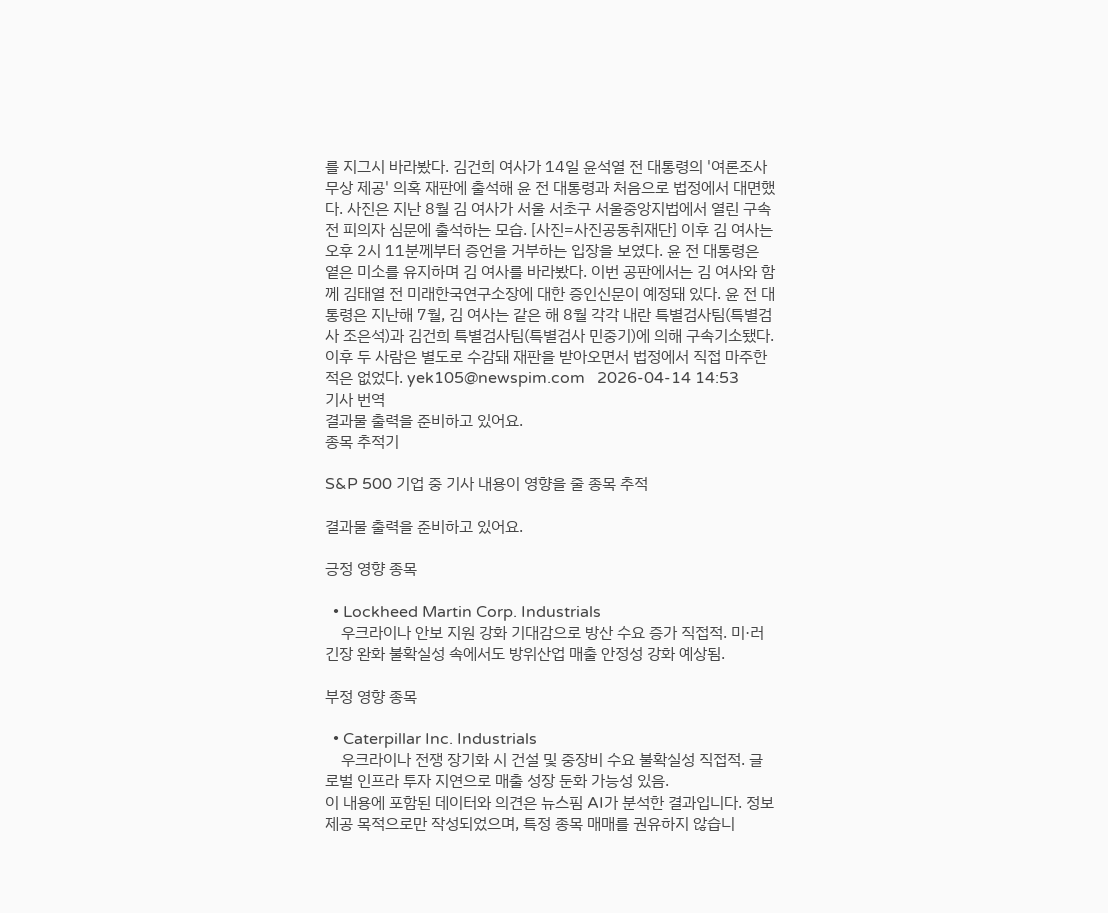를 지그시 바라봤다. 김건희 여사가 14일 윤석열 전 대통령의 '여론조사 무상 제공' 의혹 재판에 출석해 윤 전 대통령과 처음으로 법정에서 대면했다. 사진은 지난 8월 김 여사가 서울 서초구 서울중앙지법에서 열린 구속 전 피의자 심문에 출석하는 모습. [사진=사진공동취재단] 이후 김 여사는 오후 2시 11분께부터 증언을 거부하는 입장을 보였다. 윤 전 대통령은 옅은 미소를 유지하며 김 여사를 바라봤다. 이번 공판에서는 김 여사와 함께 김태열 전 미래한국연구소장에 대한 증인신문이 예정돼 있다. 윤 전 대통령은 지난해 7월, 김 여사는 같은 해 8월 각각 내란 특별검사팀(특별검사 조은석)과 김건희 특별검사팀(특별검사 민중기)에 의해 구속기소됐다. 이후 두 사람은 별도로 수감돼 재판을 받아오면서 법정에서 직접 마주한 적은 없었다. yek105@newspim.com   2026-04-14 14:53
기사 번역
결과물 출력을 준비하고 있어요.
종목 추적기

S&P 500 기업 중 기사 내용이 영향을 줄 종목 추적

결과물 출력을 준비하고 있어요.

긍정 영향 종목

  • Lockheed Martin Corp. Industrials
    우크라이나 안보 지원 강화 기대감으로 방산 수요 증가 직접적. 미·러 긴장 완화 불확실성 속에서도 방위산업 매출 안정성 강화 예상됨.

부정 영향 종목

  • Caterpillar Inc. Industrials
    우크라이나 전쟁 장기화 시 건설 및 중장비 수요 불확실성 직접적. 글로벌 인프라 투자 지연으로 매출 성장 둔화 가능성 있음.
이 내용에 포함된 데이터와 의견은 뉴스핌 AI가 분석한 결과입니다. 정보 제공 목적으로만 작성되었으며, 특정 종목 매매를 권유하지 않습니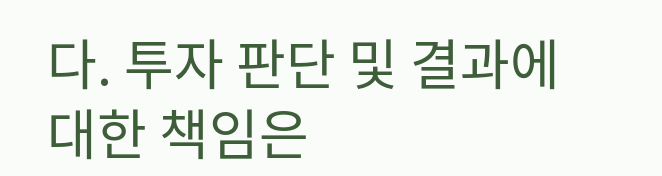다. 투자 판단 및 결과에 대한 책임은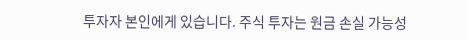투자자 본인에게 있습니다. 주식 투자는 원금 손실 가능성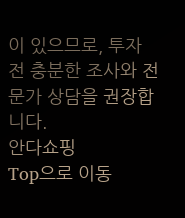이 있으므로, 투자 전 충분한 조사와 전문가 상담을 권장합니다.
안다쇼핑
Top으로 이동